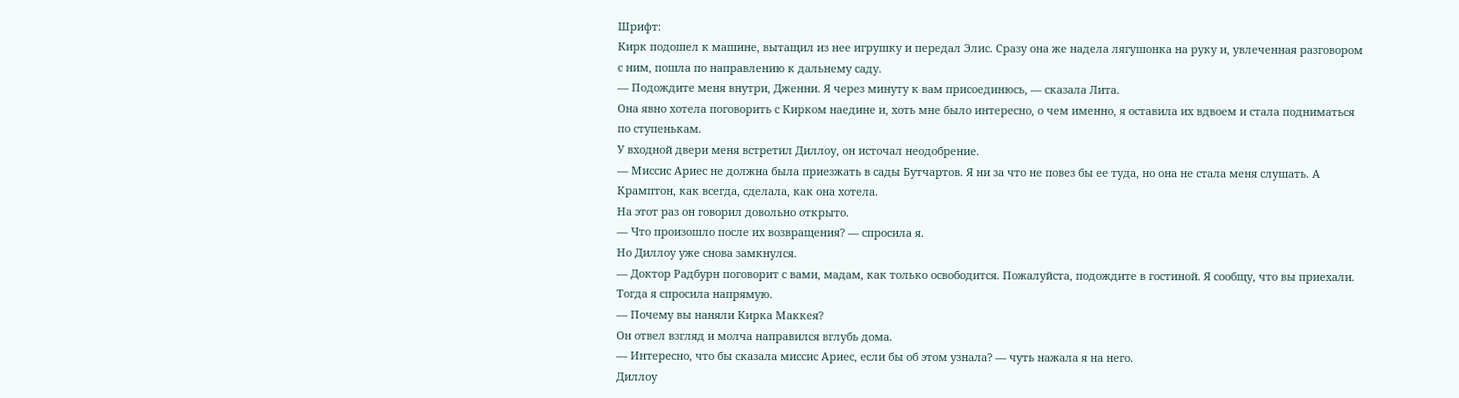Шрифт:
Кирк подошел к машине, вытащил из нее игрушку и передал Элис. Сразу она же надела лягушонка на руку и, увлеченная разговором с ним, пошла по направлению к дальнему саду.
— Подождите меня внутри, Дженни. Я через минуту к вам присоединюсь, — сказала Лита.
Она явно хотела поговорить с Кирком наедине и, хоть мне было интересно, о чем именно, я оставила их вдвоем и стала подниматься по ступенькам.
У входной двери меня встретил Диллоу, он источал неодобрение.
— Миссис Ариес не должна была приезжать в сады Бутчартов. Я ни за что не повез бы ее туда, но она не стала меня слушать. А Крамптон, как всегда, сделала, как она хотела.
На этот раз он говорил довольно открыто.
— Что произошло после их возвращения? — спросила я.
Но Диллоу уже снова замкнулся.
— Доктор Радбурн поговорит с вами, мадам, как только освободится. Пожалуйста, подождите в гостиной. Я сообщу, что вы приехали.
Тогда я спросила напрямую.
— Почему вы наняли Кирка Маккея?
Он отвел взгляд и молча направился вглубь дома.
— Интересно, что бы сказала миссис Ариес, если бы об этом узнала? — чуть нажала я на него.
Диллоу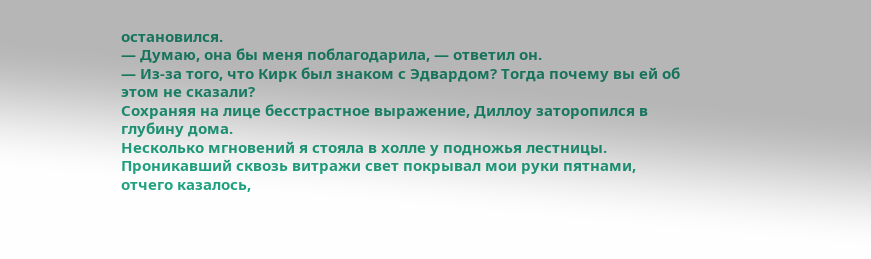остановился.
— Думаю, она бы меня поблагодарила, — ответил он.
— Из-за того, что Кирк был знаком с Эдвардом? Тогда почему вы ей об этом не сказали?
Сохраняя на лице бесстрастное выражение, Диллоу заторопился в глубину дома.
Несколько мгновений я стояла в холле у подножья лестницы. Проникавший сквозь витражи свет покрывал мои руки пятнами, отчего казалось,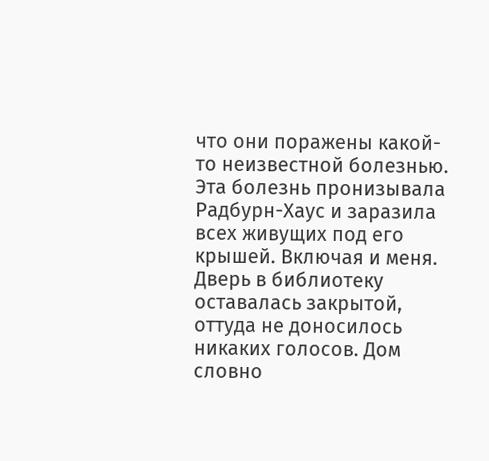что они поражены какой-то неизвестной болезнью. Эта болезнь пронизывала Радбурн-Хаус и заразила всех живущих под его крышей. Включая и меня.
Дверь в библиотеку оставалась закрытой, оттуда не доносилось никаких голосов. Дом словно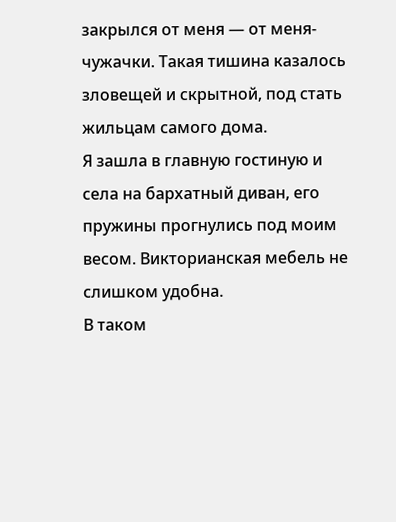закрылся от меня — от меня-чужачки. Такая тишина казалось зловещей и скрытной, под стать жильцам самого дома.
Я зашла в главную гостиную и села на бархатный диван, его пружины прогнулись под моим весом. Викторианская мебель не слишком удобна.
В таком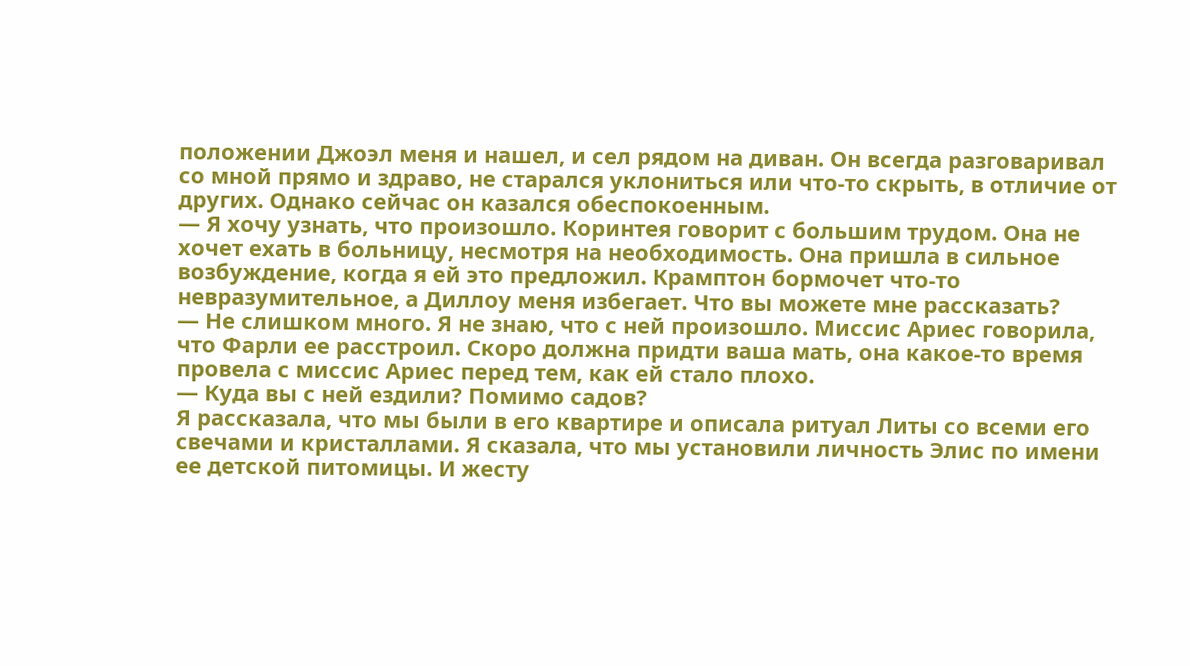положении Джоэл меня и нашел, и сел рядом на диван. Он всегда разговаривал со мной прямо и здраво, не старался уклониться или что-то скрыть, в отличие от других. Однако сейчас он казался обеспокоенным.
— Я хочу узнать, что произошло. Коринтея говорит с большим трудом. Она не хочет ехать в больницу, несмотря на необходимость. Она пришла в сильное возбуждение, когда я ей это предложил. Крамптон бормочет что-то невразумительное, а Диллоу меня избегает. Что вы можете мне рассказать?
— Не слишком много. Я не знаю, что с ней произошло. Миссис Ариес говорила, что Фарли ее расстроил. Скоро должна придти ваша мать, она какое-то время провела с миссис Ариес перед тем, как ей стало плохо.
— Куда вы с ней ездили? Помимо садов?
Я рассказала, что мы были в его квартире и описала ритуал Литы со всеми его свечами и кристаллами. Я сказала, что мы установили личность Элис по имени ее детской питомицы. И жесту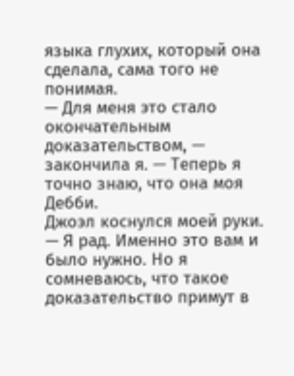языка глухих, который она сделала, сама того не понимая.
— Для меня это стало окончательным доказательством, — закончила я. — Теперь я точно знаю, что она моя Дебби.
Джоэл коснулся моей руки.
— Я рад. Именно это вам и было нужно. Но я сомневаюсь, что такое доказательство примут в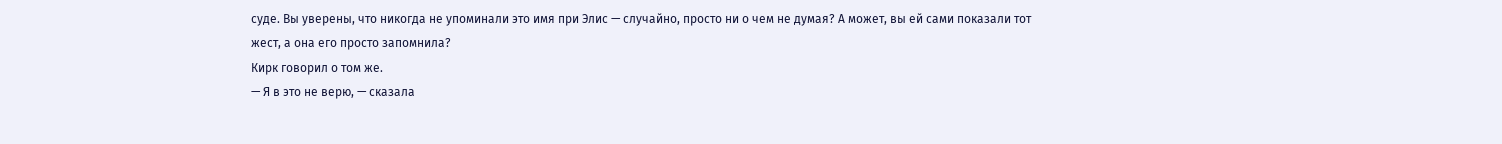суде. Вы уверены, что никогда не упоминали это имя при Элис — случайно, просто ни о чем не думая? А может, вы ей сами показали тот жест, а она его просто запомнила?
Кирк говорил о том же.
— Я в это не верю, — сказала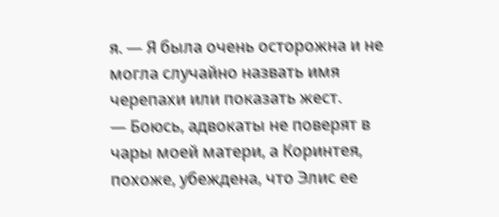я. — Я была очень осторожна и не могла случайно назвать имя черепахи или показать жест.
— Боюсь, адвокаты не поверят в чары моей матери, а Коринтея, похоже, убеждена, что Элис ее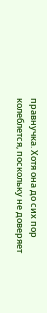правнучка. Хотя она до сих пор колеблется, поскольку не доверяет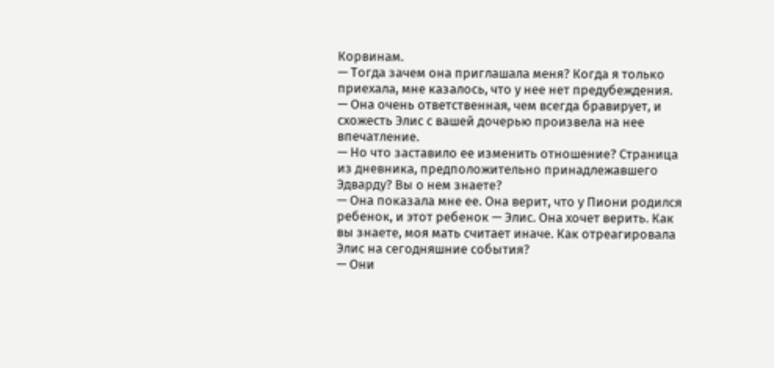Корвинам.
— Тогда зачем она приглашала меня? Когда я только приехала, мне казалось, что у нее нет предубеждения.
— Она очень ответственная, чем всегда бравирует, и схожесть Элис с вашей дочерью произвела на нее впечатление.
— Но что заставило ее изменить отношение? Страница из дневника, предположительно принадлежавшего Эдварду? Вы о нем знаете?
— Она показала мне ее. Она верит, что у Пиони родился ребенок, и этот ребенок — Элис. Она хочет верить. Как вы знаете, моя мать считает иначе. Как отреагировала Элис на сегодняшние события?
— Они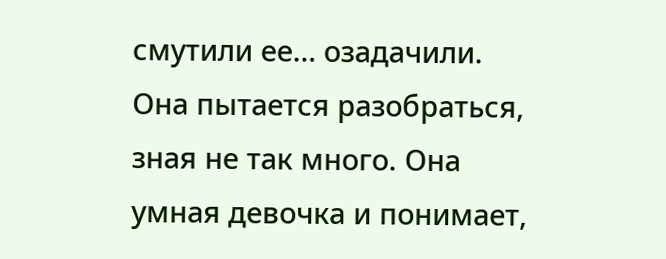смутили ее… озадачили. Она пытается разобраться, зная не так много. Она умная девочка и понимает,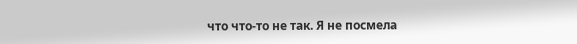что что-то не так. Я не посмела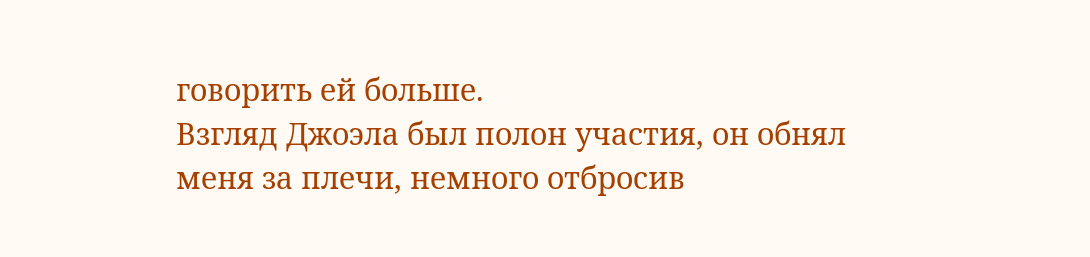говорить ей больше.
Взгляд Джоэла был полон участия, он обнял меня за плечи, немного отбросив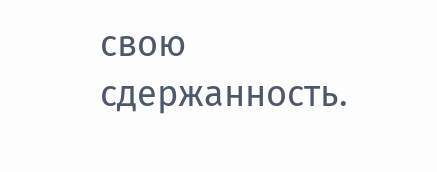свою сдержанность.